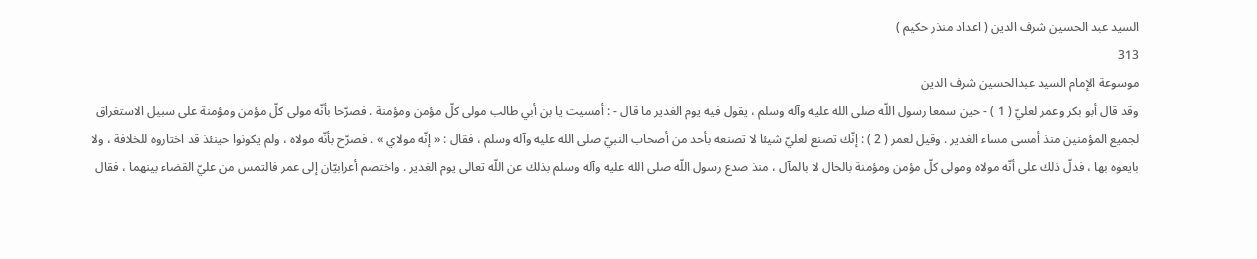السيد عبد الحسين شرف الدين ( اعداد منذر حكيم )
313
موسوعة الإمام السيد عبدالحسين شرف الدين
وقد قال أبو بكر وعمر لعليّ ( 1 ) - حين سمعا رسول اللّه صلى الله عليه وآله وسلم ، يقول فيه يوم الغدير ما قال - : أمسيت يا بن أبي طالب مولى كلّ مؤمن ومؤمنة . فصرّحا بأنّه مولى كلّ مؤمن ومؤمنة على سبيل الاستغراق لجميع المؤمنين منذ أمسى مساء الغدير . وقيل لعمر ( 2 ) : إنّك تصنع لعليّ شيئا لا تصنعه بأحد من أصحاب النبيّ صلى الله عليه وآله وسلم ، فقال : « إنّه مولاي » . فصرّح بأنّه مولاه ، ولم يكونوا حينئذ قد اختاروه للخلافة ، ولا بايعوه بها ، فدلّ ذلك على أنّه مولاه ومولى كلّ مؤمن ومؤمنة بالحال لا بالمآل ، منذ صدع رسول اللّه صلى الله عليه وآله وسلم بذلك عن اللّه تعالى يوم الغدير . واختصم أعرابيّان إلى عمر فالتمس من عليّ القضاء بينهما ، فقال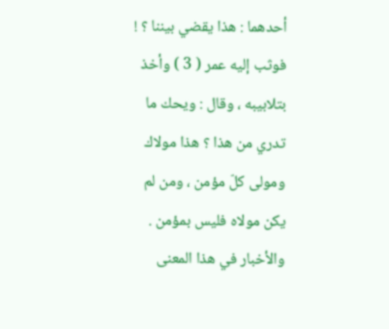أحدهما : هذا يقضي بيننا ؟ ! فوثب إليه عمر ( 3 ) وأخذ بتلابيبه ، وقال : ويحك ما تدري من هذا ؟ هذا مولاك ومولى كلّ مؤمن ، ومن لم يكن مولاه فليس بمؤمن . والأخبار في هذا المعنى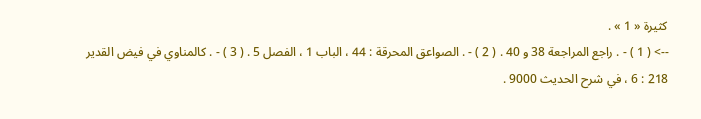كثيرة « 1 » .
--> ( 1 ) - . راجع المراجعة 38 و 40 . ( 2 ) - . الصواعق المحرقة : 44 ، الباب 1 ، الفصل 5 . ( 3 ) - . كالمناوي في فيض القدير 218 : 6 ، في شرح الحديث 9000 .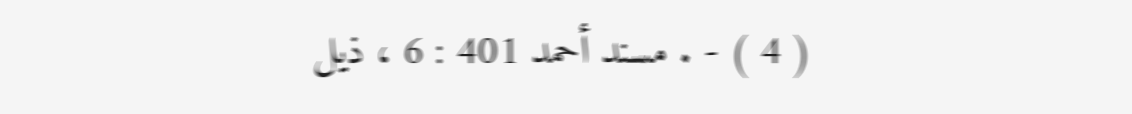( 4 ) - . مسند أحمد 401 : 6 ، ذيل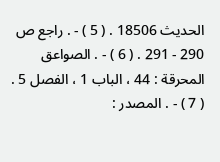الحديث 18506 . ( 5 ) - . راجع ص 290 - 291 . ( 6 ) - . الصواعق المحرقة : 44 ، الباب 1 ، الفصل 5 . ( 7 ) - . المصدر :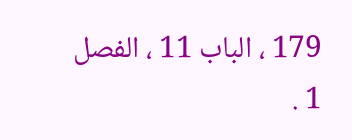179 ، الباب 11 ، الفصل 1 .